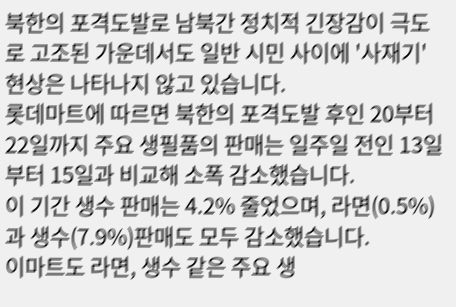북한의 포격도발로 남북간 정치적 긴장감이 극도로 고조된 가운데서도 일반 시민 사이에 '사재기' 현상은 나타나지 않고 있습니다.
롯데마트에 따르면 북한의 포격도발 후인 20부터 22일까지 주요 생필품의 판매는 일주일 전인 13일부터 15일과 비교해 소폭 감소했습니다.
이 기간 생수 판매는 4.2% 줄었으며, 라면(0.5%)과 생수(7.9%)판매도 모두 감소했습니다.
이마트도 라면, 생수 같은 주요 생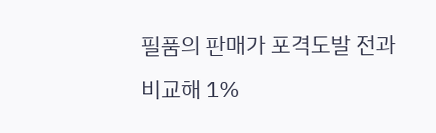필품의 판매가 포격도발 전과 비교해 1%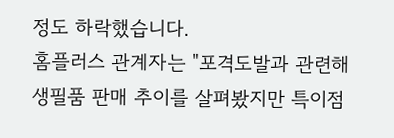정도 하락했습니다.
홈플러스 관계자는 "포격도발과 관련해 생필품 판매 추이를 살펴봤지만 특이점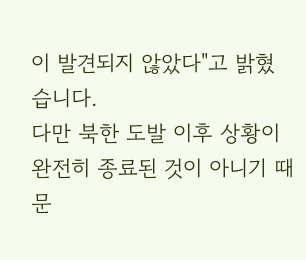이 발견되지 않았다"고 밝혔습니다.
다만 북한 도발 이후 상황이 완전히 종료된 것이 아니기 때문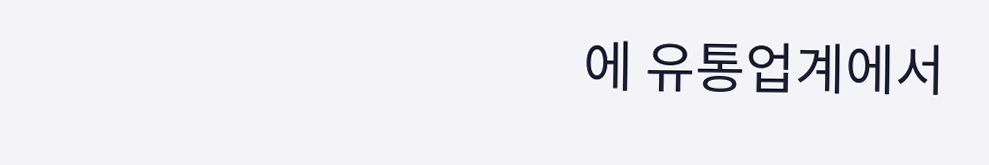에 유통업계에서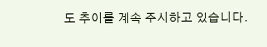도 추이를 계속 주시하고 있습니다.